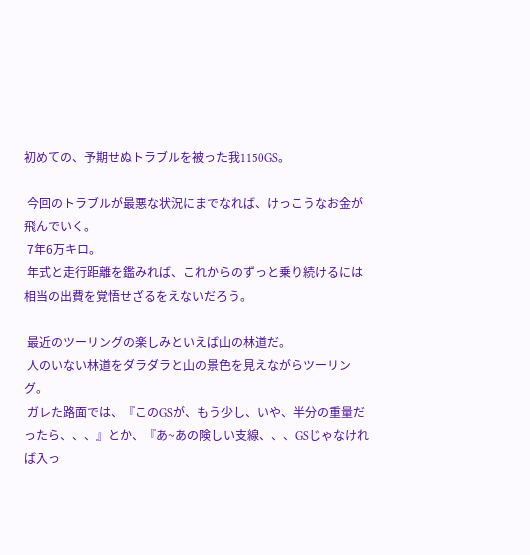初めての、予期せぬトラブルを被った我1150GS。

 今回のトラブルが最悪な状況にまでなれば、けっこうなお金が飛んでいく。
 7年6万キロ。
 年式と走行距離を鑑みれば、これからのずっと乗り続けるには相当の出費を覚悟せざるをえないだろう。

 最近のツーリングの楽しみといえば山の林道だ。
 人のいない林道をダラダラと山の景色を見えながらツーリング。
 ガレた路面では、『このGSが、もう少し、いや、半分の重量だったら、、、』とか、『あ~あの険しい支線、、、GSじゃなければ入っ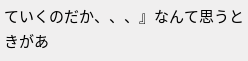ていくのだか、、、』なんて思うときがあ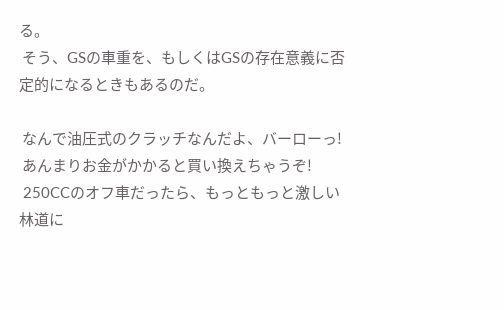る。
 そう、GSの車重を、もしくはGSの存在意義に否定的になるときもあるのだ。

 なんで油圧式のクラッチなんだよ、バーローっ!
 あんまりお金がかかると買い換えちゃうぞ!
 250CCのオフ車だったら、もっともっと激しい林道に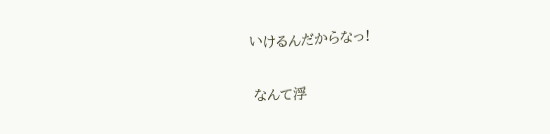いけるんだからなっ!

 なんて浮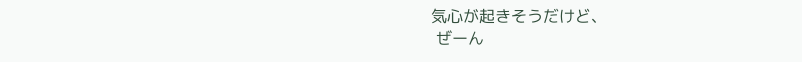気心が起きそうだけど、
 ぜーん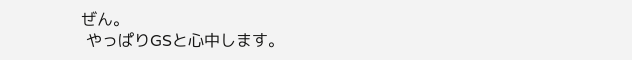ぜん。
 やっぱりGSと心中します。